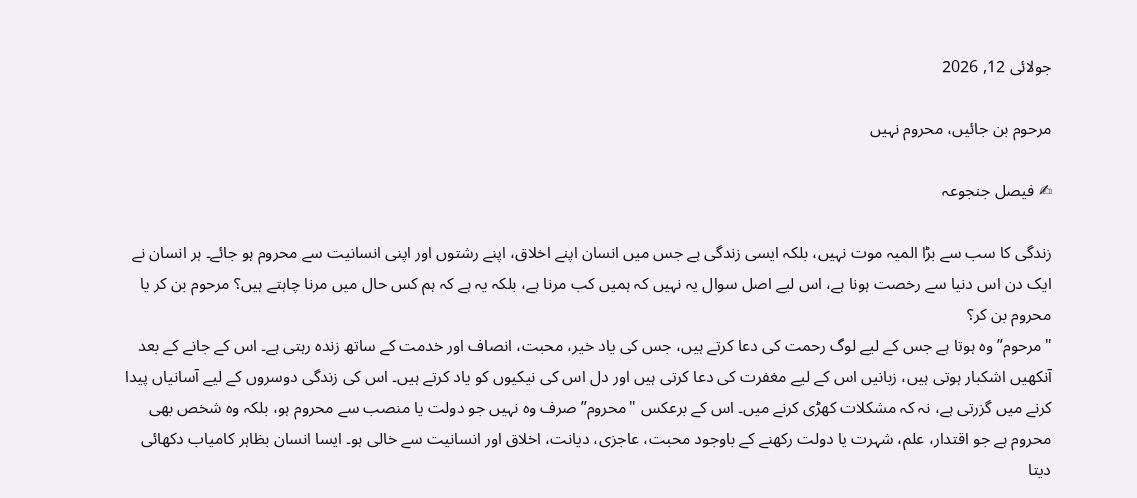جولائی 12, 2026

مرحوم بن جائیں، محروم نہیں

✍ فیصل جنجوعہ

زندگی کا سب سے بڑا المیہ موت نہیں، بلکہ ایسی زندگی ہے جس میں انسان اپنے اخلاق، اپنے رشتوں اور اپنی انسانیت سے محروم ہو جائے۔ ہر انسان نے ایک دن اس دنیا سے رخصت ہونا ہے، اس لیے اصل سوال یہ نہیں کہ ہمیں کب مرنا ہے، بلکہ یہ ہے کہ ہم کس حال میں مرنا چاہتے ہیں؟ مرحوم بن کر یا محروم بن کر؟
"مرحوم” وہ ہوتا ہے جس کے لیے لوگ رحمت کی دعا کرتے ہیں، جس کی یاد خیر، محبت، انصاف اور خدمت کے ساتھ زندہ رہتی ہے۔ اس کے جانے کے بعد آنکھیں اشکبار ہوتی ہیں، زبانیں اس کے لیے مغفرت کی دعا کرتی ہیں اور دل اس کی نیکیوں کو یاد کرتے ہیں۔ اس کی زندگی دوسروں کے لیے آسانیاں پیدا کرنے میں گزرتی ہے، نہ کہ مشکلات کھڑی کرنے میں۔ اس کے برعکس "محروم” صرف وہ نہیں جو دولت یا منصب سے محروم ہو، بلکہ وہ شخص بھی محروم ہے جو اقتدار، علم، شہرت یا دولت رکھنے کے باوجود محبت، عاجزی، دیانت، اخلاق اور انسانیت سے خالی ہو۔ ایسا انسان بظاہر کامیاب دکھائی دیتا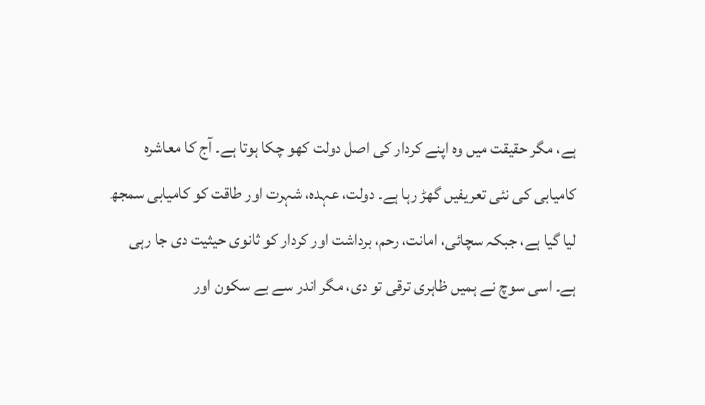ہے، مگر حقیقت میں وہ اپنے کردار کی اصل دولت کھو چکا ہوتا ہے۔ آج کا معاشرہ کامیابی کی نئی تعریفیں گھڑ رہا ہے۔ دولت، عہدہ، شہرت اور طاقت کو کامیابی سمجھ لیا گیا ہے، جبکہ سچائی، امانت، رحم، برداشت اور کردار کو ثانوی حیثیت دی جا رہی ہے۔ اسی سوچ نے ہمیں ظاہری ترقی تو دی، مگر اندر سے بے سکون اور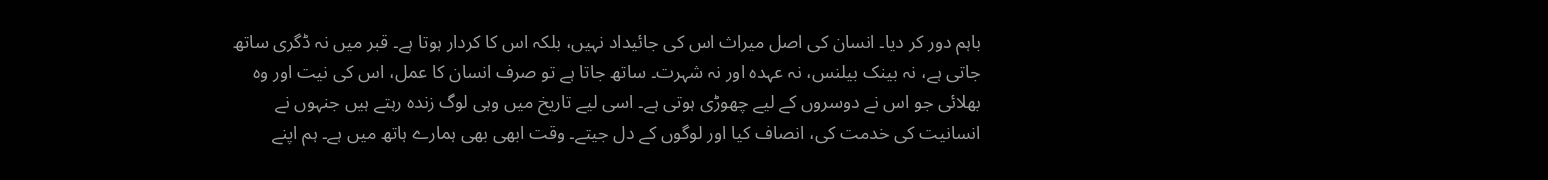باہم دور کر دیا۔ انسان کی اصل میراث اس کی جائیداد نہیں، بلکہ اس کا کردار ہوتا ہے۔ قبر میں نہ ڈگری ساتھ جاتی ہے، نہ بینک بیلنس، نہ عہدہ اور نہ شہرت۔ ساتھ جاتا ہے تو صرف انسان کا عمل، اس کی نیت اور وہ بھلائی جو اس نے دوسروں کے لیے چھوڑی ہوتی ہے۔ اسی لیے تاریخ میں وہی لوگ زندہ رہتے ہیں جنہوں نے انسانیت کی خدمت کی، انصاف کیا اور لوگوں کے دل جیتے۔ وقت ابھی بھی ہمارے ہاتھ میں ہے۔ ہم اپنے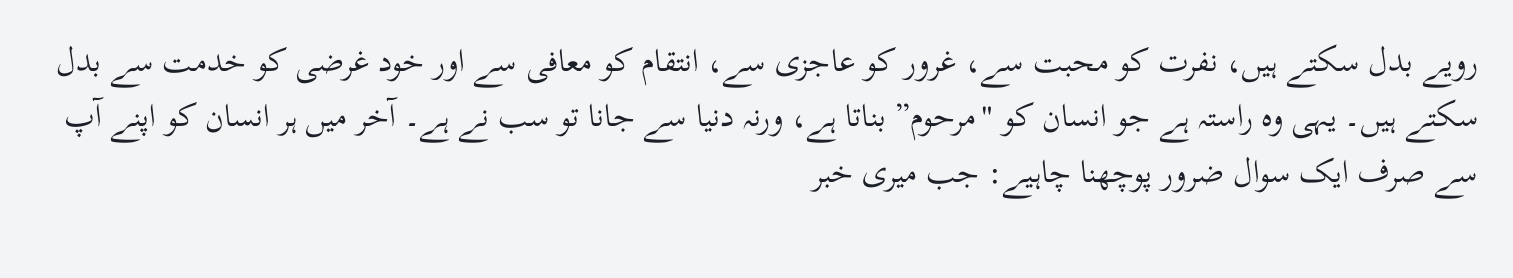رویے بدل سکتے ہیں، نفرت کو محبت سے، غرور کو عاجزی سے، انتقام کو معافی سے اور خود غرضی کو خدمت سے بدل سکتے ہیں۔ یہی وہ راستہ ہے جو انسان کو "مرحوم” بناتا ہے، ورنہ دنیا سے جانا تو سب نے ہے۔ آخر میں ہر انسان کو اپنے آپ سے صرف ایک سوال ضرور پوچھنا چاہیے: جب میری خبر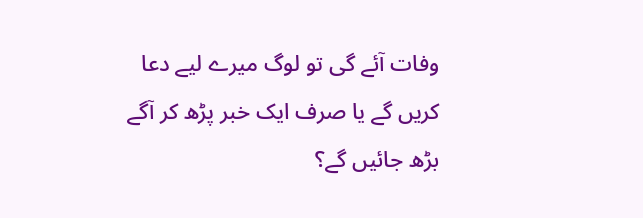وفات آئے گی تو لوگ میرے لیے دعا کریں گے یا صرف ایک خبر پڑھ کر آگے بڑھ جائیں گے؟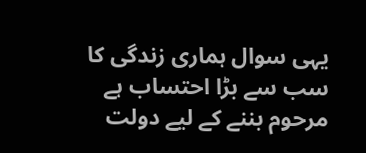یہی سوال ہماری زندگی کا سب سے بڑا احتساب ہے مرحوم بننے کے لیے دولت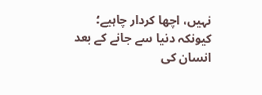نہیں، اچھا کردار چاہیے؛ کیونکہ دنیا سے جانے کے بعد انسان کی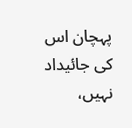پہچان اس کی جائیداد نہیں،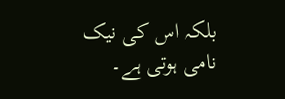بلکہ اس کی نیک نامی ہوتی ہے۔